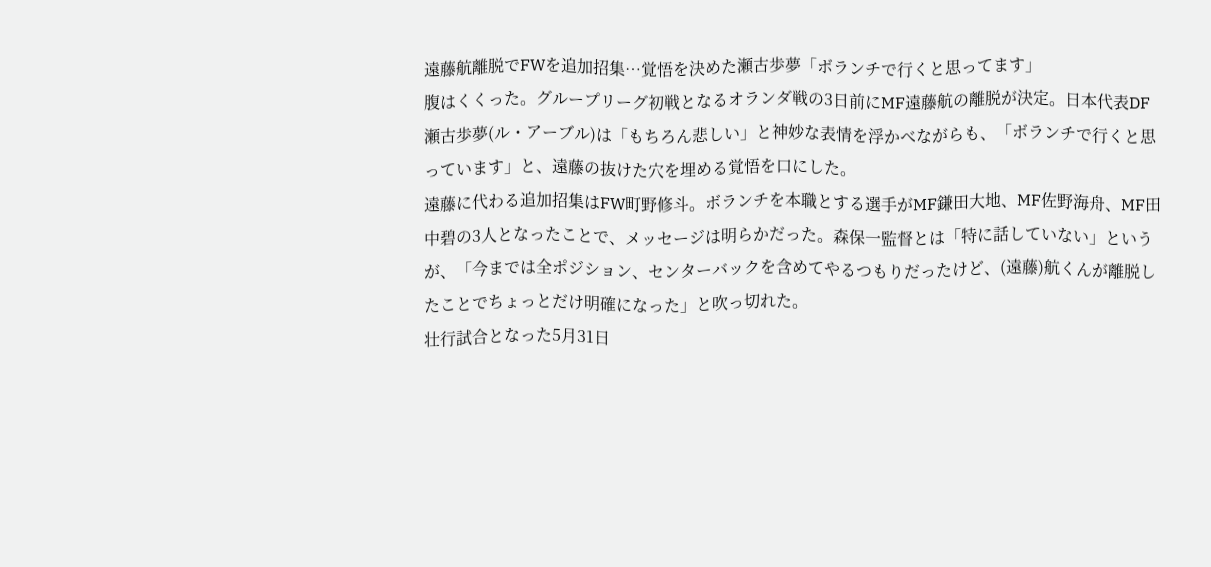遠藤航離脱でFWを追加招集…覚悟を決めた瀬古歩夢「ボランチで行くと思ってます」
腹はくくった。グループリーグ初戦となるオランダ戦の3日前にMF遠藤航の離脱が決定。日本代表DF瀬古歩夢(ル・アーブル)は「もちろん悲しい」と神妙な表情を浮かべながらも、「ボランチで行くと思っています」と、遠藤の抜けた穴を埋める覚悟を口にした。
遠藤に代わる追加招集はFW町野修斗。ボランチを本職とする選手がMF鎌田大地、MF佐野海舟、MF田中碧の3人となったことで、メッセージは明らかだった。森保一監督とは「特に話していない」というが、「今までは全ポジション、センターバックを含めてやるつもりだったけど、(遠藤)航くんが離脱したことでちょっとだけ明確になった」と吹っ切れた。
壮行試合となった5月31日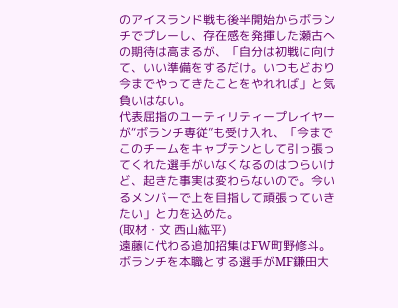のアイスランド戦も後半開始からボランチでプレーし、存在感を発揮した瀬古への期待は高まるが、「自分は初戦に向けて、いい準備をするだけ。いつもどおり今までやってきたことをやれれば」と気負いはない。
代表屈指のユーティリティープレイヤーが“ボランチ専従”も受け入れ、「今までこのチームをキャプテンとして引っ張ってくれた選手がいなくなるのはつらいけど、起きた事実は変わらないので。今いるメンバーで上を目指して頑張っていきたい」と力を込めた。
(取材・文 西山紘平)
遠藤に代わる追加招集はFW町野修斗。ボランチを本職とする選手がMF鎌田大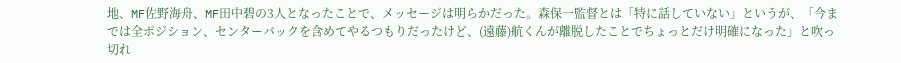地、MF佐野海舟、MF田中碧の3人となったことで、メッセージは明らかだった。森保一監督とは「特に話していない」というが、「今までは全ポジション、センターバックを含めてやるつもりだったけど、(遠藤)航くんが離脱したことでちょっとだけ明確になった」と吹っ切れ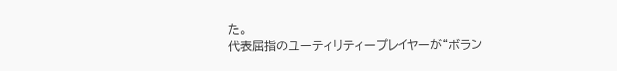た。
代表屈指のユーティリティープレイヤーが“ボラン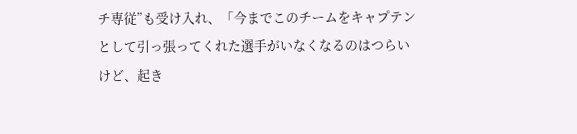チ専従”も受け入れ、「今までこのチームをキャプテンとして引っ張ってくれた選手がいなくなるのはつらいけど、起き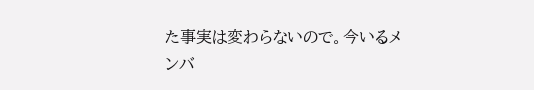た事実は変わらないので。今いるメンバ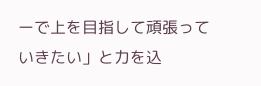ーで上を目指して頑張っていきたい」と力を込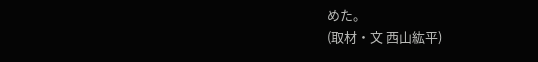めた。
(取材・文 西山紘平)